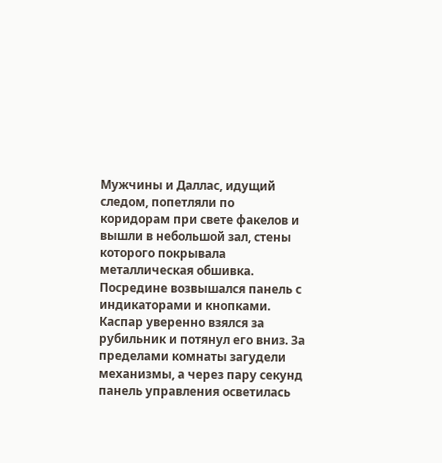Мужчины и Даллас, идущий следом, попетляли по коридорам при свете факелов и вышли в небольшой зал, стены которого покрывала металлическая обшивка. Посредине возвышался панель с индикаторами и кнопками. Каспар уверенно взялся за рубильник и потянул его вниз. За пределами комнаты загудели механизмы, а через пару секунд панель управления осветилась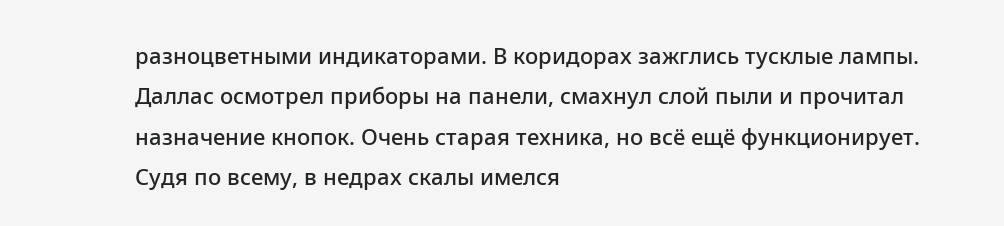разноцветными индикаторами. В коридорах зажглись тусклые лампы.
Даллас осмотрел приборы на панели, смахнул слой пыли и прочитал назначение кнопок. Очень старая техника, но всё ещё функционирует. Судя по всему, в недрах скалы имелся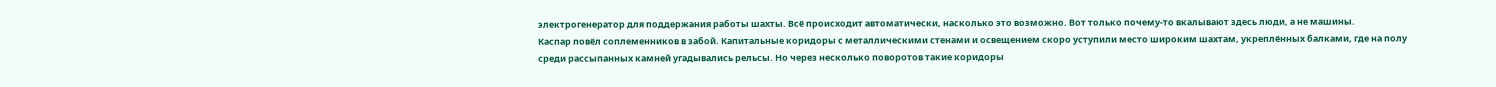электрогенератор для поддержания работы шахты. Всё происходит автоматически, насколько это возможно. Вот только почему-то вкалывают здесь люди, а не машины.
Каспар повёл соплеменников в забой. Капитальные коридоры с металлическими стенами и освещением скоро уступили место широким шахтам, укреплённых балками, где на полу среди рассыпанных камней угадывались рельсы. Но через несколько поворотов такие коридоры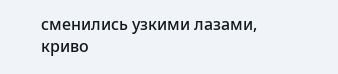сменились узкими лазами, криво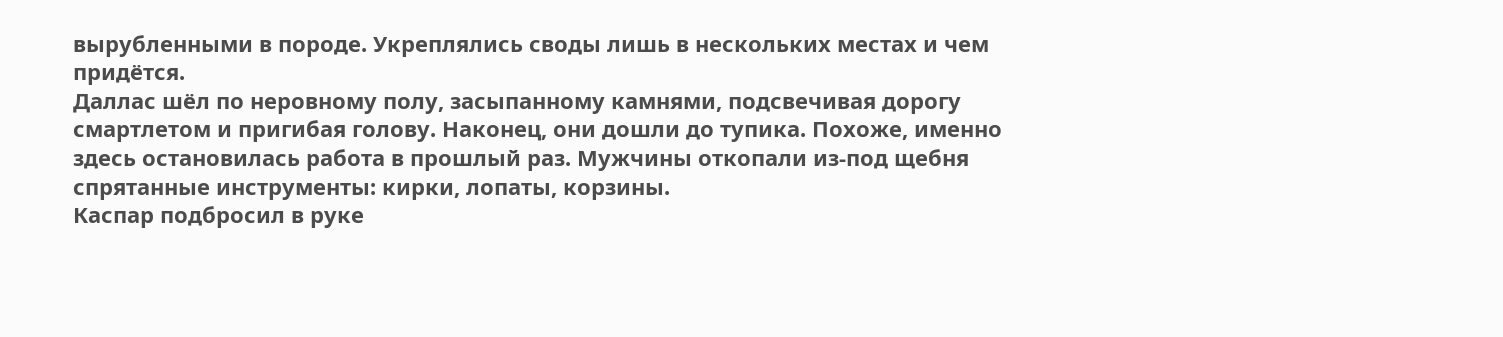вырубленными в породе. Укреплялись своды лишь в нескольких местах и чем придётся.
Даллас шёл по неровному полу, засыпанному камнями, подсвечивая дорогу смартлетом и пригибая голову. Наконец, они дошли до тупика. Похоже, именно здесь остановилась работа в прошлый раз. Мужчины откопали из-под щебня спрятанные инструменты: кирки, лопаты, корзины.
Каспар подбросил в руке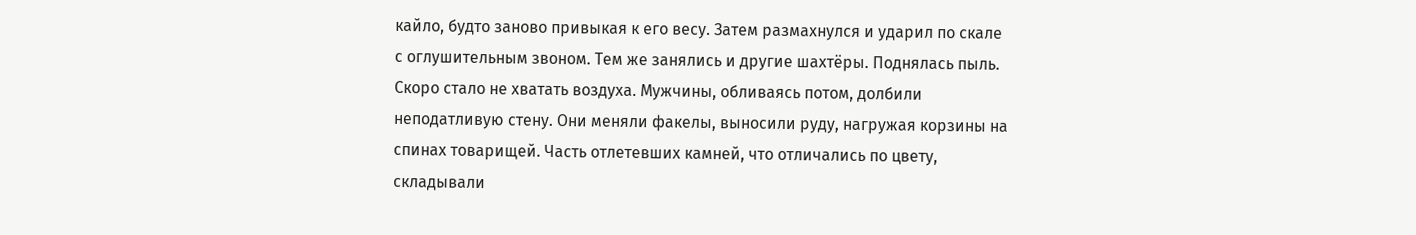кайло, будто заново привыкая к его весу. Затем размахнулся и ударил по скале с оглушительным звоном. Тем же занялись и другие шахтёры. Поднялась пыль. Скоро стало не хватать воздуха. Мужчины, обливаясь потом, долбили неподатливую стену. Они меняли факелы, выносили руду, нагружая корзины на спинах товарищей. Часть отлетевших камней, что отличались по цвету, складывали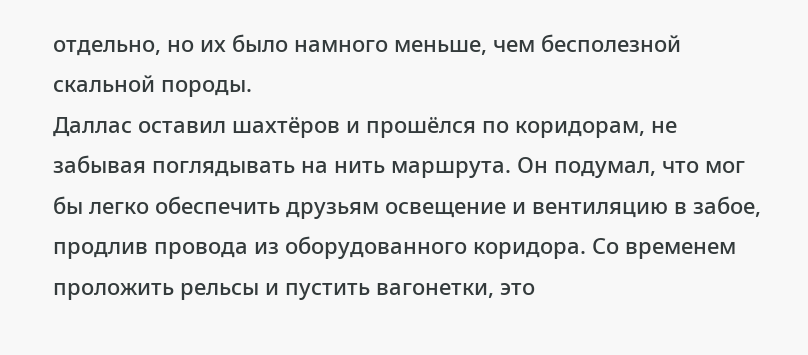отдельно, но их было намного меньше, чем бесполезной скальной породы.
Даллас оставил шахтёров и прошёлся по коридорам, не забывая поглядывать на нить маршрута. Он подумал, что мог бы легко обеспечить друзьям освещение и вентиляцию в забое, продлив провода из оборудованного коридора. Со временем проложить рельсы и пустить вагонетки, это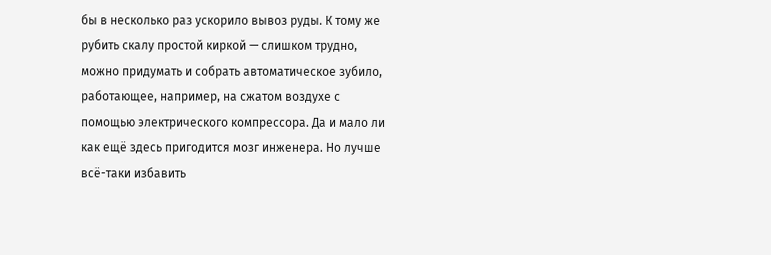бы в несколько раз ускорило вывоз руды. К тому же рубить скалу простой киркой — слишком трудно, можно придумать и собрать автоматическое зубило, работающее, например, на сжатом воздухе с помощью электрического компрессора. Да и мало ли как ещё здесь пригодится мозг инженера. Но лучше всё-таки избавить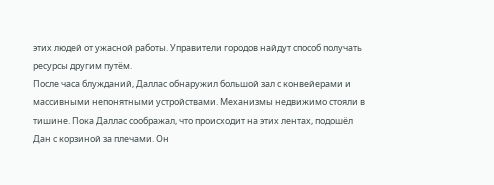этих людей от ужасной работы. Управители городов найдут способ получать ресурсы другим путём.
После часа блужданий, Даллас обнаружил большой зал с конвейерами и массивными непонятными устройствами. Механизмы недвижимо стояли в тишине. Пока Даллас соображал, что происходит на этих лентах, подошёл Дан с корзиной за плечами. Он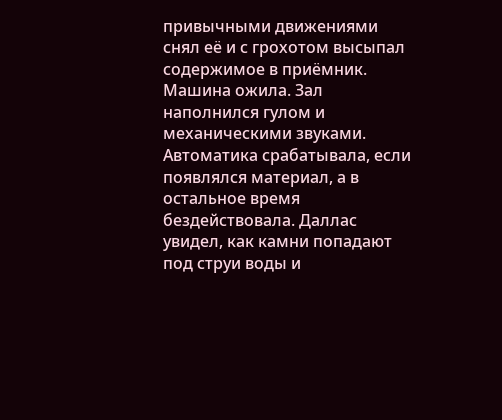привычными движениями снял её и с грохотом высыпал содержимое в приёмник.
Машина ожила. Зал наполнился гулом и механическими звуками. Автоматика срабатывала, если появлялся материал, а в остальное время бездействовала. Даллас увидел, как камни попадают под струи воды и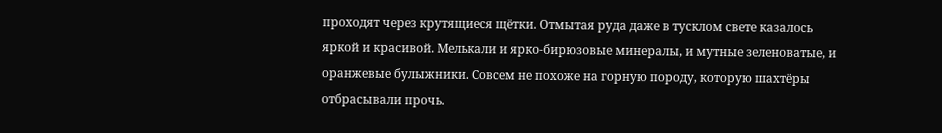проходят через крутящиеся щётки. Отмытая руда даже в тусклом свете казалось яркой и красивой. Мелькали и ярко-бирюзовые минералы, и мутные зеленоватые, и оранжевые булыжники. Совсем не похоже на горную породу, которую шахтёры отбрасывали прочь.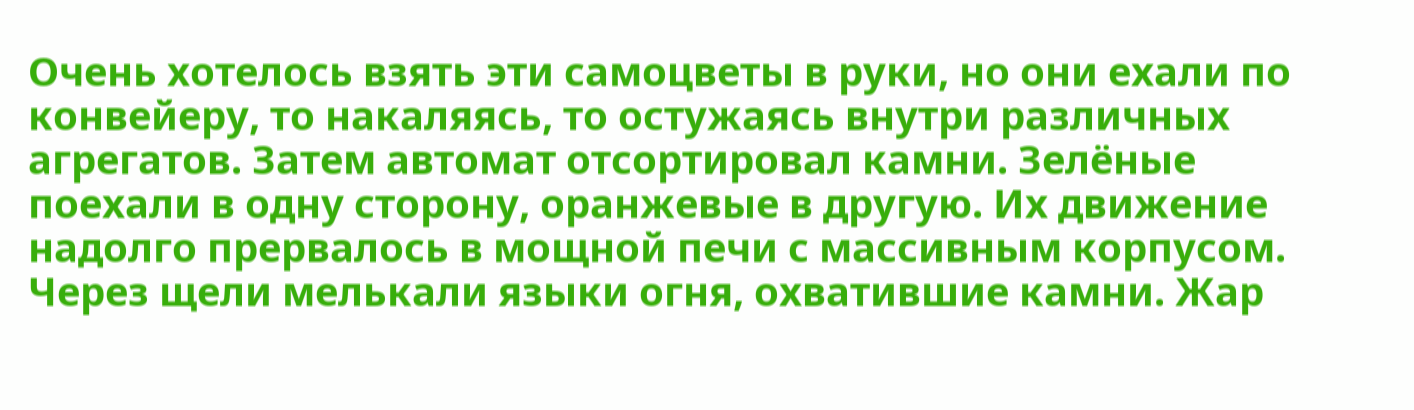Очень хотелось взять эти самоцветы в руки, но они ехали по конвейеру, то накаляясь, то остужаясь внутри различных агрегатов. Затем автомат отсортировал камни. Зелёные поехали в одну сторону, оранжевые в другую. Их движение надолго прервалось в мощной печи с массивным корпусом. Через щели мелькали языки огня, охватившие камни. Жар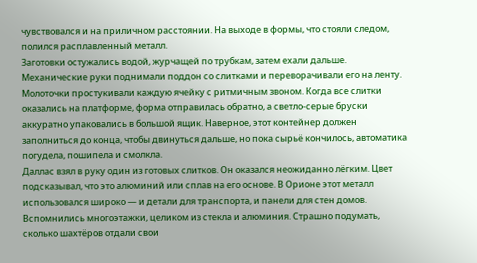чувствовался и на приличном расстоянии. На выходе в формы, что стояли следом, полился расплавленный металл.
Заготовки остужались водой, журчащей по трубкам, затем ехали дальше. Механические руки поднимали поддон со слитками и переворачивали его на ленту. Молоточки простукивали каждую ячейку с ритмичным звоном. Когда все слитки оказались на платформе, форма отправилась обратно, а светло-серые бруски аккуратно упаковались в большой ящик. Наверное, этот контейнер должен заполниться до конца, чтобы двинуться дальше, но пока сырьё кончилось, автоматика погудела, пошипела и смолкла.
Даллас взял в руку один из готовых слитков. Он оказался неожиданно лёгким. Цвет подсказывал, что это алюминий или сплав на его основе. В Орионе этот металл использовался широко — и детали для транспорта, и панели для стен домов. Вспомнились многоэтажки, целиком из стекла и алюминия. Страшно подумать, сколько шахтёров отдали свои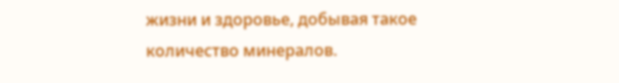жизни и здоровье, добывая такое количество минералов.